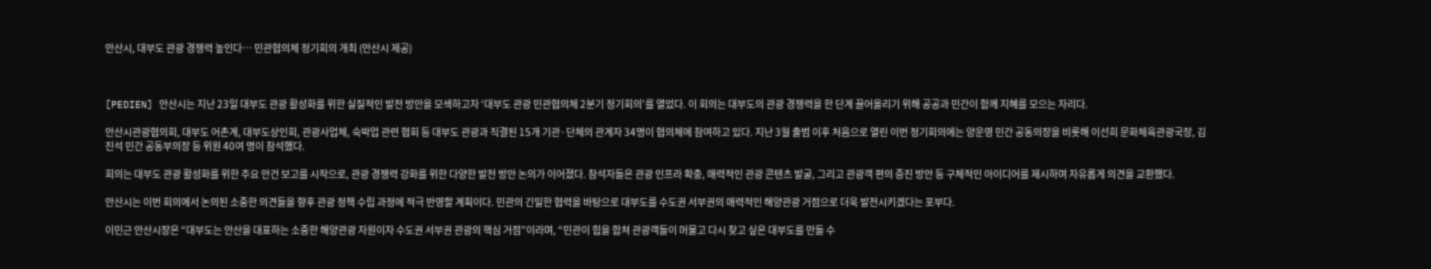안산시, 대부도 관광 경쟁력 높인다… 민관협의체 정기회의 개최 (안산시 제공)



[PEDIEN] 안산시는 지난 23일 대부도 관광 활성화를 위한 실질적인 발전 방안을 모색하고자 ‘대부도 관광 민관협의체 2분기 정기회의’를 열었다. 이 회의는 대부도의 관광 경쟁력을 한 단계 끌어올리기 위해 공공과 민간이 함께 지혜를 모으는 자리다.

안산시관광협의회, 대부도 어촌계, 대부도상인회, 관광사업체, 숙박업 관련 협회 등 대부도 관광과 직결된 15개 기관·단체의 관계자 34명이 협의체에 참여하고 있다. 지난 3월 출범 이후 처음으로 열린 이번 정기회의에는 양운영 민간 공동의장을 비롯해 이선희 문화체육관광국장, 김진석 민간 공동부의장 등 위원 40여 명이 참석했다.

회의는 대부도 관광 활성화를 위한 주요 안건 보고를 시작으로, 관광 경쟁력 강화를 위한 다양한 발전 방안 논의가 이어졌다. 참석자들은 관광 인프라 확충, 매력적인 관광 콘텐츠 발굴, 그리고 관광객 편의 증진 방안 등 구체적인 아이디어를 제시하며 자유롭게 의견을 교환했다.

안산시는 이번 회의에서 논의된 소중한 의견들을 향후 관광 정책 수립 과정에 적극 반영할 계획이다. 민관의 긴밀한 협력을 바탕으로 대부도를 수도권 서부권의 매력적인 해양관광 거점으로 더욱 발전시키겠다는 포부다.

이민근 안산시장은 “대부도는 안산을 대표하는 소중한 해양관광 자원이자 수도권 서부권 관광의 핵심 거점”이라며, “민관이 힘을 합쳐 관광객들이 머물고 다시 찾고 싶은 대부도를 만들 수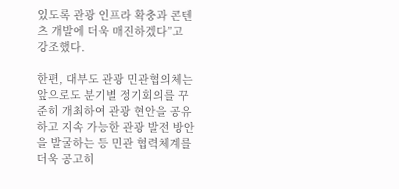있도록 관광 인프라 확충과 콘텐츠 개발에 더욱 매진하겠다”고 강조했다.

한편, 대부도 관광 민관협의체는 앞으로도 분기별 정기회의를 꾸준히 개최하여 관광 현안을 공유하고 지속 가능한 관광 발전 방안을 발굴하는 등 민관 협력체계를 더욱 공고히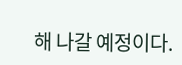해 나갈 예정이다.